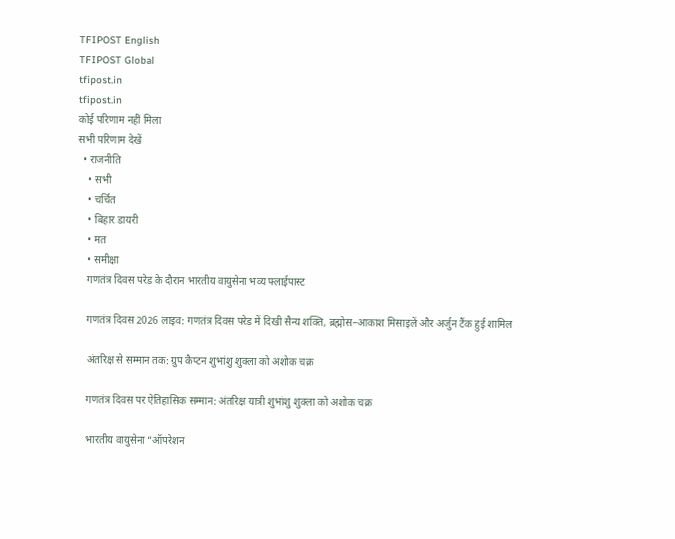TFIPOST English
TFIPOST Global
tfipost.in
tfipost.in
कोई परिणाम नहीं मिला
सभी परिणाम देखें
  • राजनीति
    • सभी
    • चर्चित
    • बिहार डायरी
    • मत
    • समीक्षा
    गणतंत्र दिवस परेड के दौरान भारतीय वायुसेना भव्य फ्लाईपास्ट

    गणतंत्र दिवस 2026 लाइव: गणतंत्र दिवस परेड में दिखी सैन्य शक्ति, ब्रह्मोस–आकाश मिसाइलें और अर्जुन टैंक हुई शामिल

    अंतरिक्ष से सम्मान तक: ग्रुप कैप्टन शुभांशु शुक्ला को अशोक चक्र

    गणतंत्र दिवस पर ऐतिहासिक सम्मान: अंतरिक्ष यात्री शुभांशु शुक्ला को अशोक चक्र

    भारतीय वायुसेना “ऑपरेशन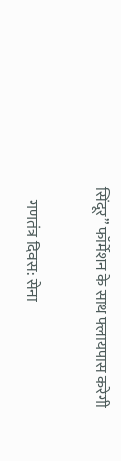सिंदूर” फॉर्मेशन के साथ फ्लायपास करेगी

    गणतंत्र दिवस: सेना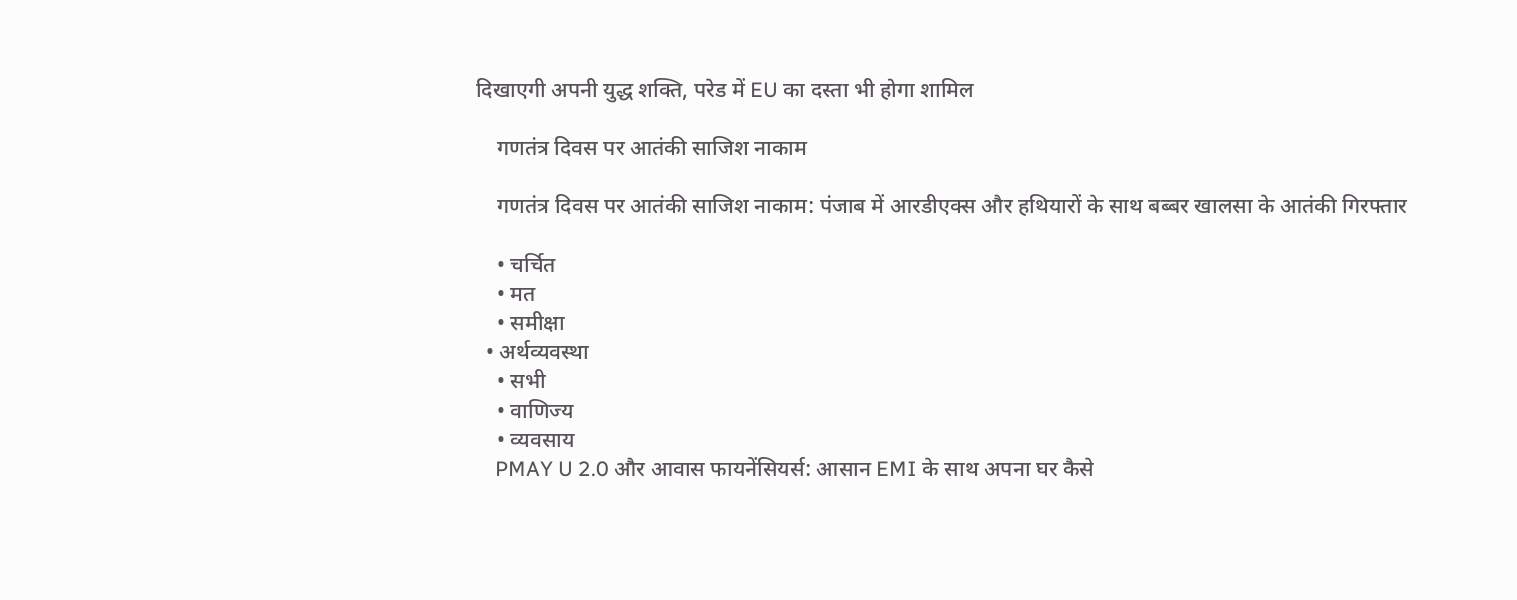दिखाएगी अपनी युद्ध शक्ति, परेड में EU का दस्ता भी होगा शामिल

    गणतंत्र दिवस पर आतंकी साजिश नाकाम

    गणतंत्र दिवस पर आतंकी साजिश नाकाम: पंजाब में आरडीएक्स और हथियारों के साथ बब्बर खालसा के आतंकी गिरफ्तार

    • चर्चित
    • मत
    • समीक्षा
  • अर्थव्यवस्था
    • सभी
    • वाणिज्य
    • व्यवसाय
    PMAY U 2.0 और आवास फायनेंसियर्स: आसान EMI के साथ अपना घर कैसे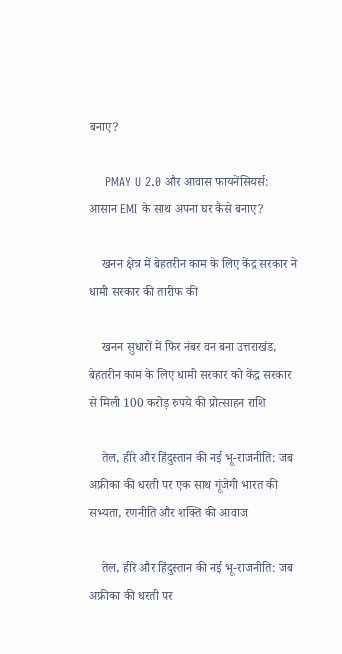बनाए?

    PMAY U 2.0 और आवास फायनेंसियर्स: आसान EMI के साथ अपना घर कैसे बनाए?

    खनन क्षेत्र में बेहतरीन काम के लिए केंद्र सरकार ने धामी सरकार की तारीफ की

    खनन सुधारों में फिर नंबर वन बना उत्तराखंड, बेहतरीन काम के लिए धामी सरकार को केंद्र सरकार से मिली 100 करोड़ रुपये की प्रोत्साहन राशि

    तेल, हीरे और हिंदुस्तान की नई भू-राजनीति: जब अफ्रीका की धरती पर एक साथ गूंजेगी भारत की सभ्यता, रणनीति और शक्ति की आवाज

    तेल, हीरे और हिंदुस्तान की नई भू-राजनीति: जब अफ्रीका की धरती पर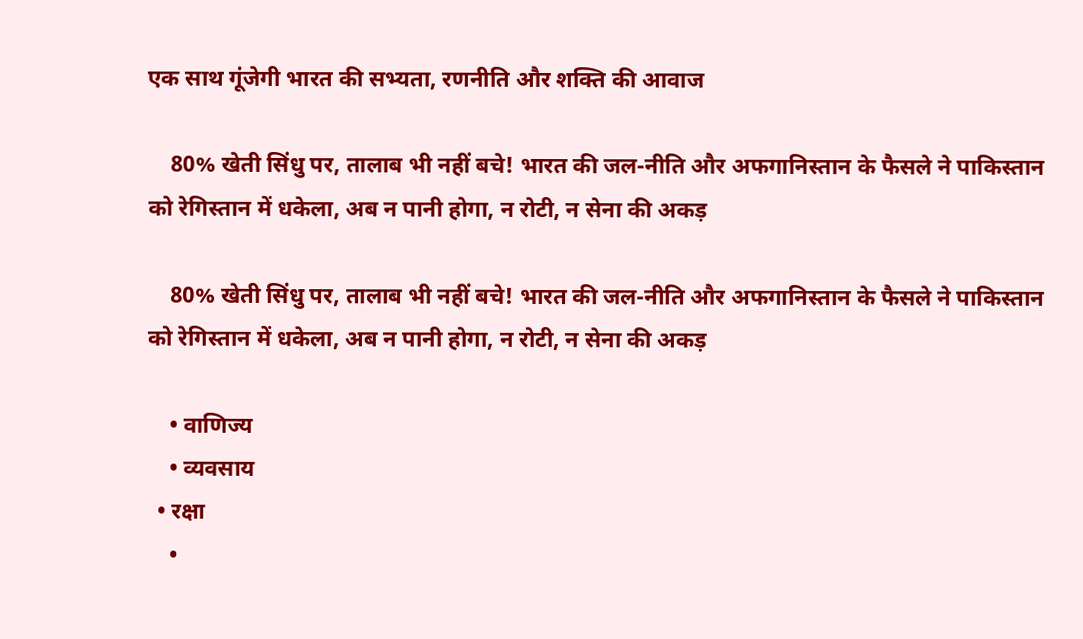एक साथ गूंजेगी भारत की सभ्यता, रणनीति और शक्ति की आवाज

    80% खेती सिंधु पर, तालाब भी नहीं बचे! भारत की जल-नीति और अफगानिस्तान के फैसले ने पाकिस्तान को रेगिस्तान में धकेला, अब न पानी होगा, न रोटी, न सेना की अकड़

    80% खेती सिंधु पर, तालाब भी नहीं बचे! भारत की जल-नीति और अफगानिस्तान के फैसले ने पाकिस्तान को रेगिस्तान में धकेला, अब न पानी होगा, न रोटी, न सेना की अकड़

    • वाणिज्य
    • व्यवसाय
  • रक्षा
    •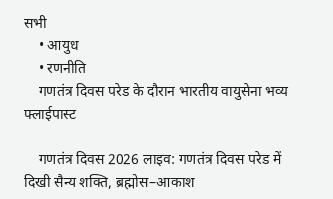सभी
    • आयुध
    • रणनीति
    गणतंत्र दिवस परेड के दौरान भारतीय वायुसेना भव्य फ्लाईपास्ट

    गणतंत्र दिवस 2026 लाइव: गणतंत्र दिवस परेड में दिखी सैन्य शक्ति, ब्रह्मोस–आकाश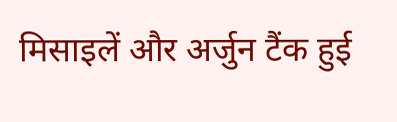मिसाइलें और अर्जुन टैंक हुई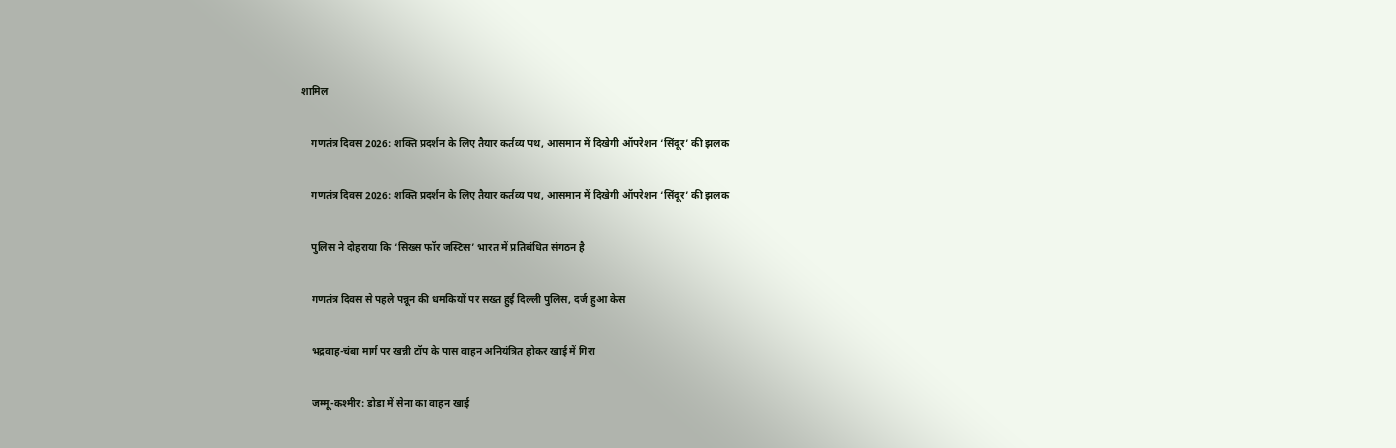शामिल

    गणतंत्र दिवस 2026: शक्ति प्रदर्शन के लिए तैयार कर्तव्य पथ, आसमान में दिखेगी ऑपरेशन ‘सिंदूर’ की झलक

    गणतंत्र दिवस 2026: शक्ति प्रदर्शन के लिए तैयार कर्तव्य पथ, आसमान में दिखेगी ऑपरेशन ‘सिंदूर’ की झलक

    पुलिस ने दोहराया कि ‘सिख्स फॉर जस्टिस’ भारत में प्रतिबंधित संगठन है

    गणतंत्र दिवस से पहले पन्नून की धमकियों पर सख्त हुई दिल्ली पुलिस, दर्ज हुआ केस

    भद्रवाह-चंबा मार्ग पर खन्नी टॉप के पास वाहन अनियंत्रित होकर खाई में गिरा

    जम्मू-कश्मीर: डोडा में सेना का वाहन खाई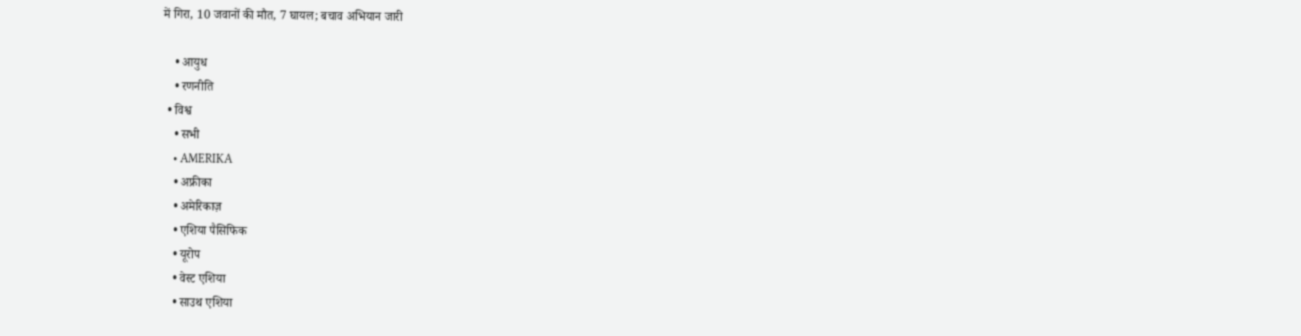में गिरा, 10 जवानों की मौत, 7 घायल; बचाव अभियान जारी

    • आयुध
    • रणनीति
  • विश्व
    • सभी
    • AMERIKA
    • अफ्रीका
    • अमेरिकाज़
    • एशिया पैसिफिक
    • यूरोप
    • वेस्ट एशिया
    • साउथ एशिया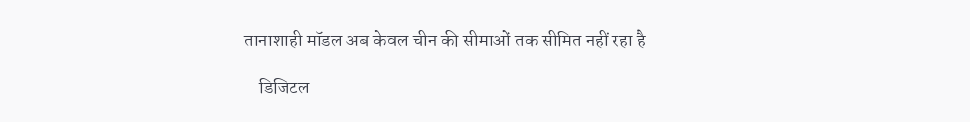तानाशाही मॉडल अब केवल चीन की सीमाओं तक सीमित नहीं रहा है

    डिजिटल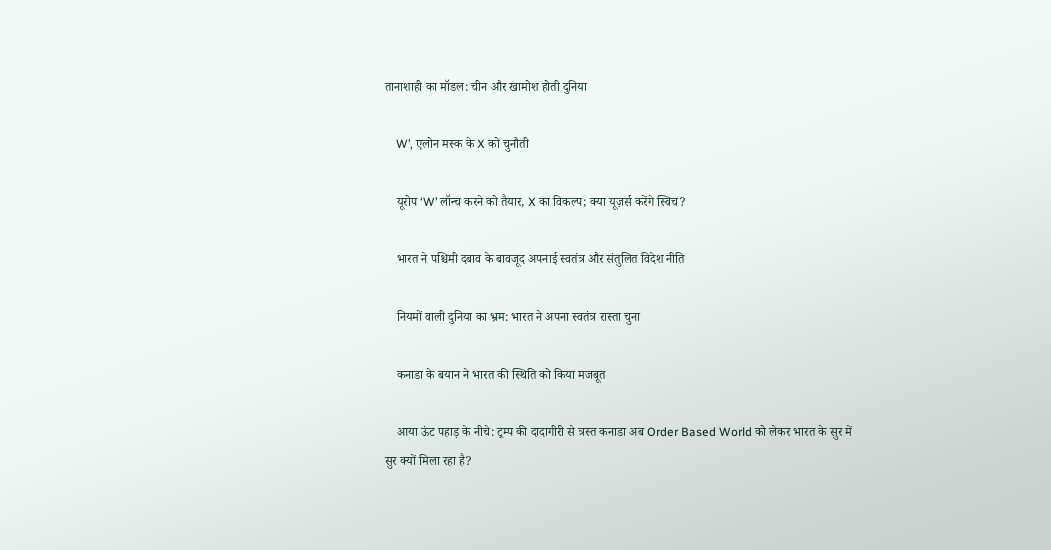तानाशाही का मॉडल: चीन और खामोश होती दुनिया

    W’, एलोन मस्क के X को चुनौती

    यूरोप ‘W’ लॉन्च करने को तैयार, X का विकल्प; क्या यूज़र्स करेंगे स्विच?

    भारत ने पश्चिमी दबाव के बावजूद अपनाई स्वतंत्र और संतुलित विदेश नीति

    नियमों वाली दुनिया का भ्रम: भारत ने अपना स्वतंत्र रास्ता चुना

    कनाडा के बयान ने भारत की स्थिति को किया मजबूत

    आया ऊंट पहाड़ के नीचे: ट्रम्प की दादागीरी से त्रस्त कनाडा अब Order Based World को लेकर भारत के सुर में सुर क्यों मिला रहा है?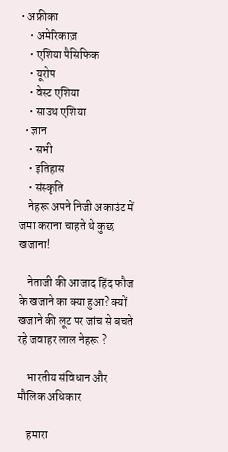• अफ्रीका
    • अमेरिकाज़
    • एशिया पैसिफिक
    • यूरोप
    • वेस्ट एशिया
    • साउथ एशिया
  • ज्ञान
    • सभी
    • इतिहास
    • संस्कृति
    नेहरू अपने निजी अकाउंट में जमा कराना चाहते थे कुछ खजाना!

    नेताजी की आजाद हिंद फौज के खजाने का क्या हुआ? क्यों खजाने की लूट पर जांच से बचते रहे जवाहर लाल नेहरू ?

    भारतीय संविधान और मौलिक अधिकार

    हमारा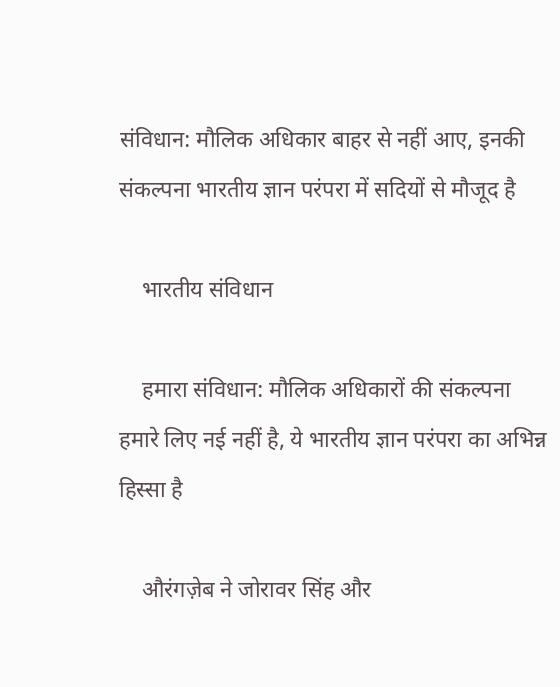संविधान: मौलिक अधिकार बाहर से नहीं आए, इनकी संकल्पना भारतीय ज्ञान परंपरा में सदियों से मौजूद है

    भारतीय संविधान

    हमारा संविधान: मौलिक अधिकारों की संकल्पना हमारे लिए नई नहीं है, ये भारतीय ज्ञान परंपरा का अभिन्न हिस्सा है

    औरंगज़ेब ने जोरावर सिंह और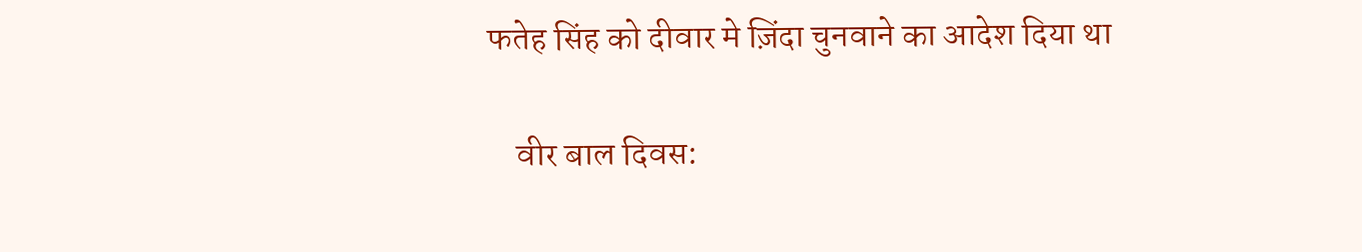फतेह सिंह को दीवार मे ज़िंदा चुनवाने का आदेश दिया था

    वीर बाल दिवस: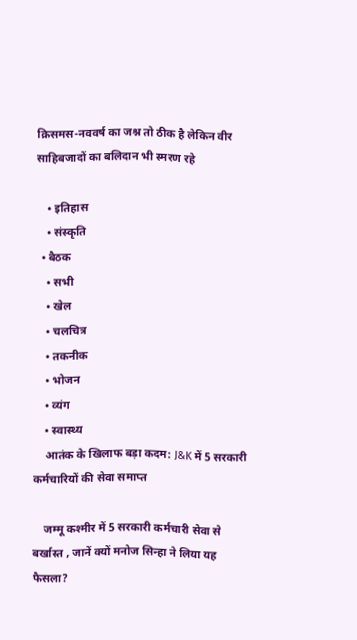क्रिसमस-नववर्ष का जश्न तो ठीक है लेकिन वीर साहिबजादों का बलिदान भी स्मरण रहे

    • इतिहास
    • संस्कृति
  • बैठक
    • सभी
    • खेल
    • चलचित्र
    • तकनीक
    • भोजन
    • व्यंग
    • स्वास्थ्य
    आतंक के खिलाफ बड़ा कदम: J&K में 5 सरकारी कर्मचारियों की सेवा समाप्त

    जम्मू कश्मीर में 5 सरकारी कर्मचारी सेवा से बर्खास्त , जानें क्यों मनोज सिन्हा ने लिया यह फैसला?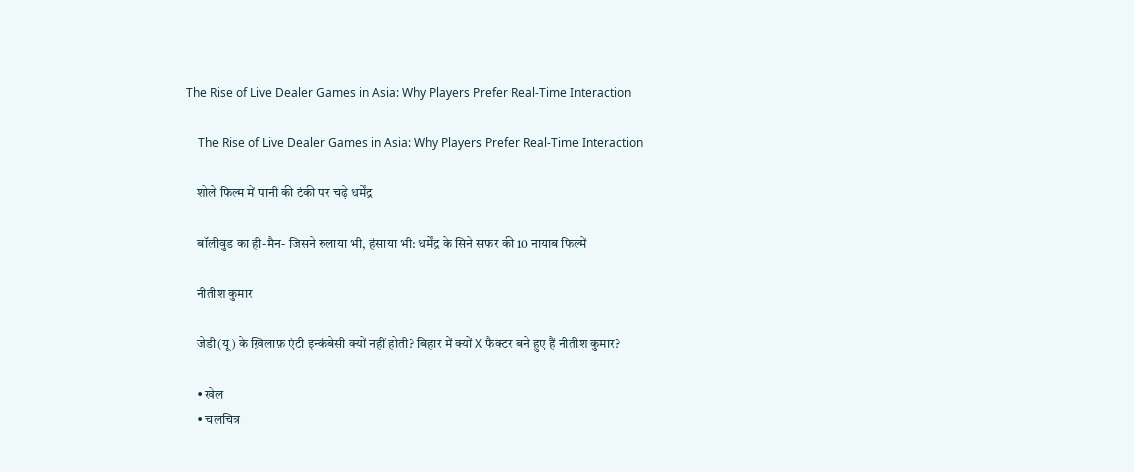The Rise of Live Dealer Games in Asia: Why Players Prefer Real-Time Interaction

    The Rise of Live Dealer Games in Asia: Why Players Prefer Real-Time Interaction

    शोले फिल्म में पानी की टंकी पर चढ़े धर्मेंद्र

    बॉलीवुड का ही-मैन- जिसने रुलाया भी, हंसाया भी: धर्मेंद्र के सिने सफर की 10 नायाब फिल्में

    नीतीश कुमार

    जेडी(यू) के ख़िलाफ़ एंटी इन्कंबेसी क्यों नहीं होती? बिहार में क्यों X फैक्टर बने हुए हैं नीतीश कुमार?

    • खेल
    • चलचित्र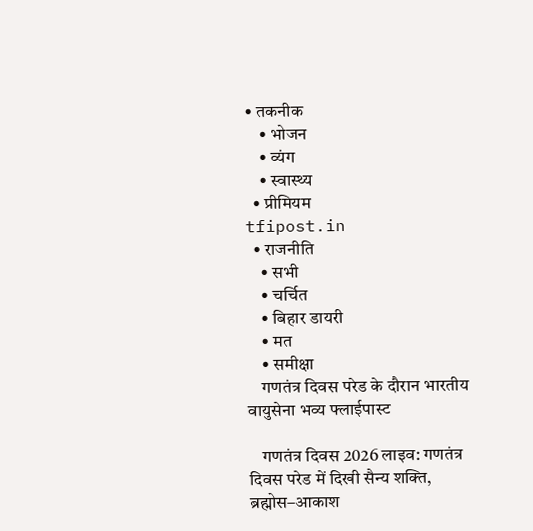• तकनीक
    • भोजन
    • व्यंग
    • स्वास्थ्य
  • प्रीमियम
tfipost.in
  • राजनीति
    • सभी
    • चर्चित
    • बिहार डायरी
    • मत
    • समीक्षा
    गणतंत्र दिवस परेड के दौरान भारतीय वायुसेना भव्य फ्लाईपास्ट

    गणतंत्र दिवस 2026 लाइव: गणतंत्र दिवस परेड में दिखी सैन्य शक्ति, ब्रह्मोस–आकाश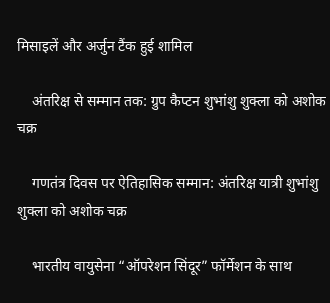मिसाइलें और अर्जुन टैंक हुई शामिल

    अंतरिक्ष से सम्मान तक: ग्रुप कैप्टन शुभांशु शुक्ला को अशोक चक्र

    गणतंत्र दिवस पर ऐतिहासिक सम्मान: अंतरिक्ष यात्री शुभांशु शुक्ला को अशोक चक्र

    भारतीय वायुसेना “ऑपरेशन सिंदूर” फॉर्मेशन के साथ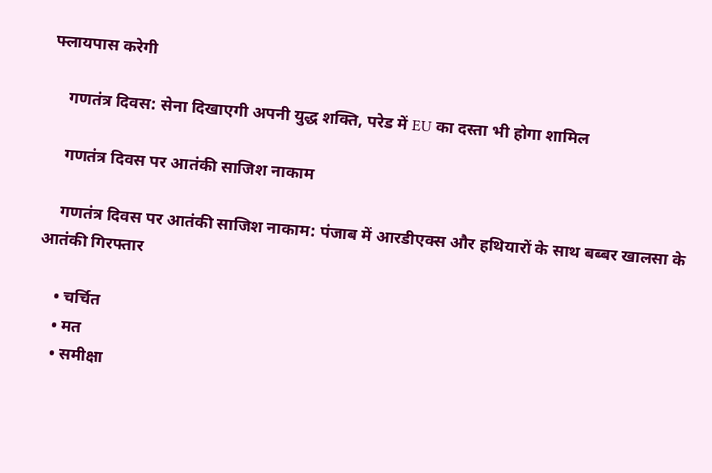फ्लायपास करेगी

    गणतंत्र दिवस: सेना दिखाएगी अपनी युद्ध शक्ति, परेड में EU का दस्ता भी होगा शामिल

    गणतंत्र दिवस पर आतंकी साजिश नाकाम

    गणतंत्र दिवस पर आतंकी साजिश नाकाम: पंजाब में आरडीएक्स और हथियारों के साथ बब्बर खालसा के आतंकी गिरफ्तार

    • चर्चित
    • मत
    • समीक्षा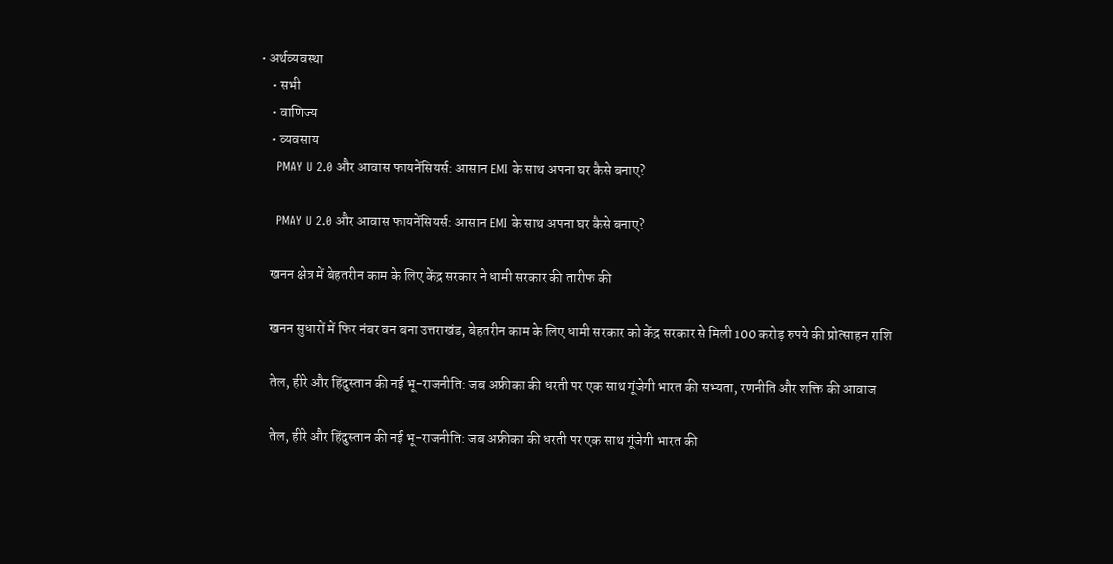• अर्थव्यवस्था
    • सभी
    • वाणिज्य
    • व्यवसाय
    PMAY U 2.0 और आवास फायनेंसियर्स: आसान EMI के साथ अपना घर कैसे बनाए?

    PMAY U 2.0 और आवास फायनेंसियर्स: आसान EMI के साथ अपना घर कैसे बनाए?

    खनन क्षेत्र में बेहतरीन काम के लिए केंद्र सरकार ने धामी सरकार की तारीफ की

    खनन सुधारों में फिर नंबर वन बना उत्तराखंड, बेहतरीन काम के लिए धामी सरकार को केंद्र सरकार से मिली 100 करोड़ रुपये की प्रोत्साहन राशि

    तेल, हीरे और हिंदुस्तान की नई भू-राजनीति: जब अफ्रीका की धरती पर एक साथ गूंजेगी भारत की सभ्यता, रणनीति और शक्ति की आवाज

    तेल, हीरे और हिंदुस्तान की नई भू-राजनीति: जब अफ्रीका की धरती पर एक साथ गूंजेगी भारत की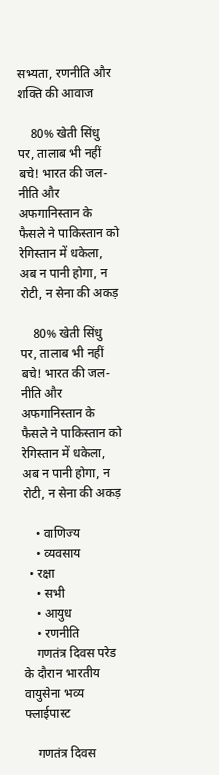सभ्यता, रणनीति और शक्ति की आवाज

    80% खेती सिंधु पर, तालाब भी नहीं बचे! भारत की जल-नीति और अफगानिस्तान के फैसले ने पाकिस्तान को रेगिस्तान में धकेला, अब न पानी होगा, न रोटी, न सेना की अकड़

    80% खेती सिंधु पर, तालाब भी नहीं बचे! भारत की जल-नीति और अफगानिस्तान के फैसले ने पाकिस्तान को रेगिस्तान में धकेला, अब न पानी होगा, न रोटी, न सेना की अकड़

    • वाणिज्य
    • व्यवसाय
  • रक्षा
    • सभी
    • आयुध
    • रणनीति
    गणतंत्र दिवस परेड के दौरान भारतीय वायुसेना भव्य फ्लाईपास्ट

    गणतंत्र दिवस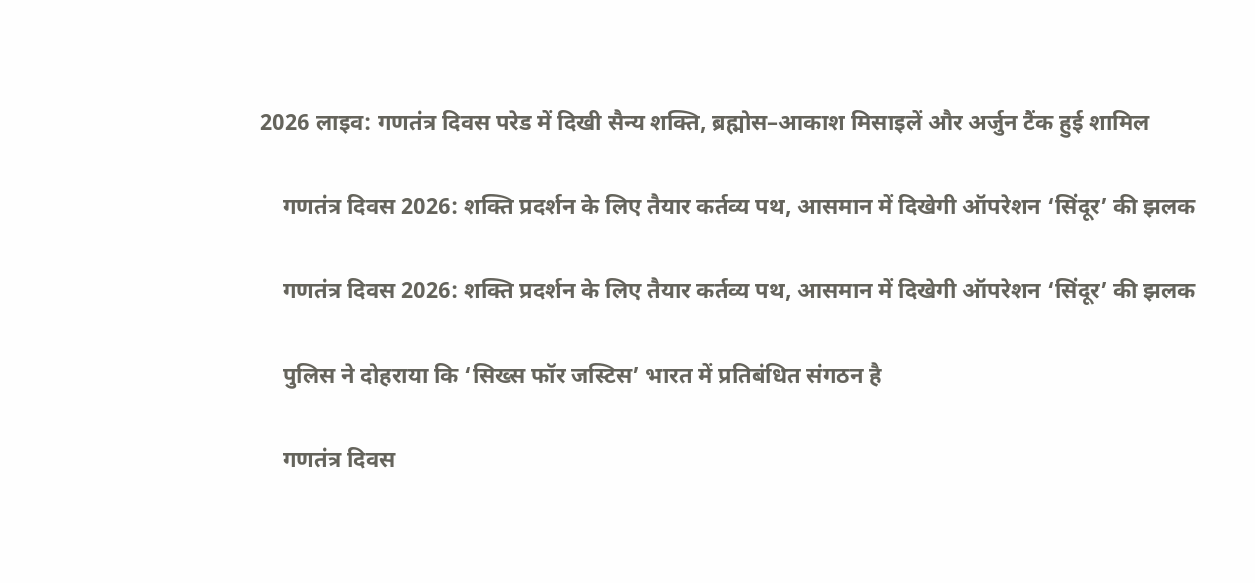2026 लाइव: गणतंत्र दिवस परेड में दिखी सैन्य शक्ति, ब्रह्मोस–आकाश मिसाइलें और अर्जुन टैंक हुई शामिल

    गणतंत्र दिवस 2026: शक्ति प्रदर्शन के लिए तैयार कर्तव्य पथ, आसमान में दिखेगी ऑपरेशन ‘सिंदूर’ की झलक

    गणतंत्र दिवस 2026: शक्ति प्रदर्शन के लिए तैयार कर्तव्य पथ, आसमान में दिखेगी ऑपरेशन ‘सिंदूर’ की झलक

    पुलिस ने दोहराया कि ‘सिख्स फॉर जस्टिस’ भारत में प्रतिबंधित संगठन है

    गणतंत्र दिवस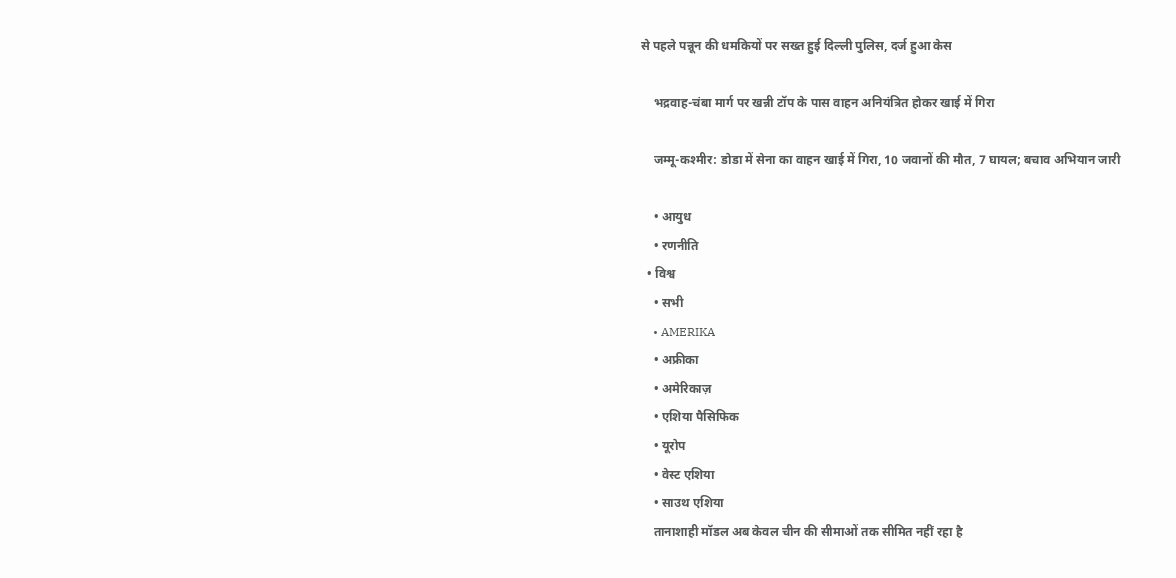से पहले पन्नून की धमकियों पर सख्त हुई दिल्ली पुलिस, दर्ज हुआ केस

    भद्रवाह-चंबा मार्ग पर खन्नी टॉप के पास वाहन अनियंत्रित होकर खाई में गिरा

    जम्मू-कश्मीर: डोडा में सेना का वाहन खाई में गिरा, 10 जवानों की मौत, 7 घायल; बचाव अभियान जारी

    • आयुध
    • रणनीति
  • विश्व
    • सभी
    • AMERIKA
    • अफ्रीका
    • अमेरिकाज़
    • एशिया पैसिफिक
    • यूरोप
    • वेस्ट एशिया
    • साउथ एशिया
    तानाशाही मॉडल अब केवल चीन की सीमाओं तक सीमित नहीं रहा है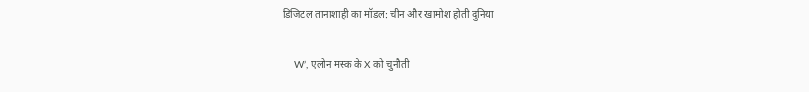डिजिटल तानाशाही का मॉडल: चीन और खामोश होती दुनिया

    W’, एलोन मस्क के X को चुनौती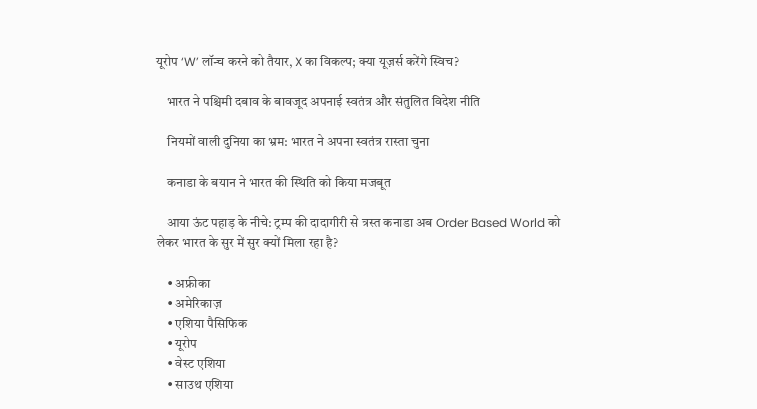यूरोप ‘W’ लॉन्च करने को तैयार, X का विकल्प; क्या यूज़र्स करेंगे स्विच?

    भारत ने पश्चिमी दबाव के बावजूद अपनाई स्वतंत्र और संतुलित विदेश नीति

    नियमों वाली दुनिया का भ्रम: भारत ने अपना स्वतंत्र रास्ता चुना

    कनाडा के बयान ने भारत की स्थिति को किया मजबूत

    आया ऊंट पहाड़ के नीचे: ट्रम्प की दादागीरी से त्रस्त कनाडा अब Order Based World को लेकर भारत के सुर में सुर क्यों मिला रहा है?

    • अफ्रीका
    • अमेरिकाज़
    • एशिया पैसिफिक
    • यूरोप
    • वेस्ट एशिया
    • साउथ एशिया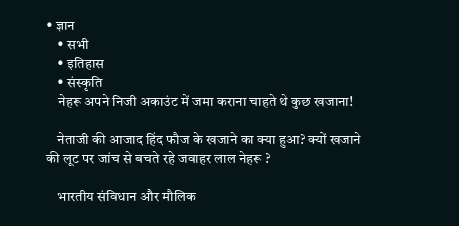• ज्ञान
    • सभी
    • इतिहास
    • संस्कृति
    नेहरू अपने निजी अकाउंट में जमा कराना चाहते थे कुछ खजाना!

    नेताजी की आजाद हिंद फौज के खजाने का क्या हुआ? क्यों खजाने की लूट पर जांच से बचते रहे जवाहर लाल नेहरू ?

    भारतीय संविधान और मौलिक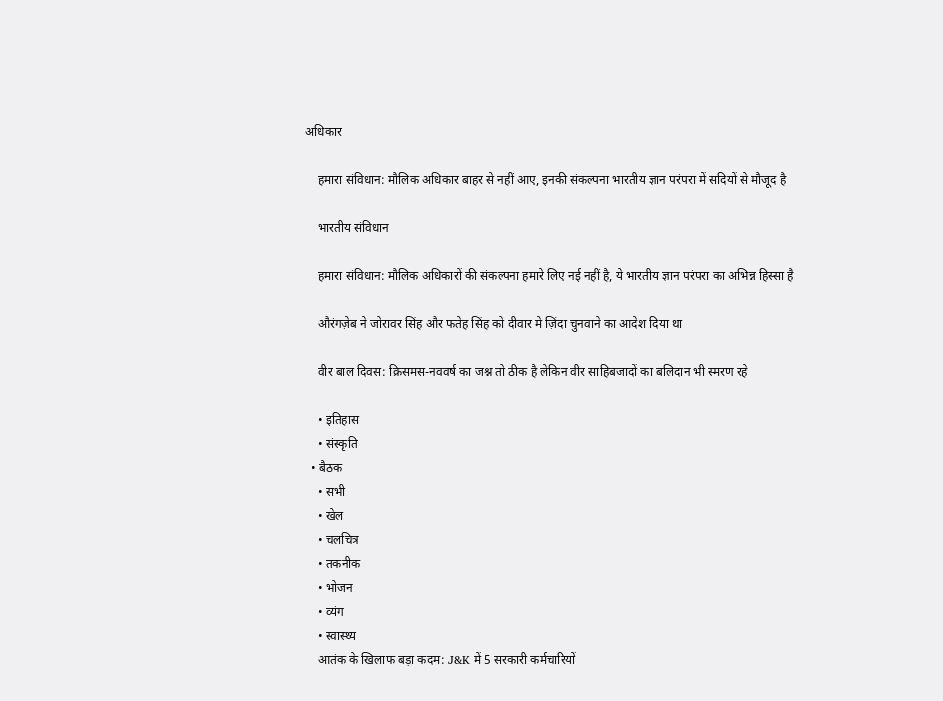अधिकार

    हमारा संविधान: मौलिक अधिकार बाहर से नहीं आए, इनकी संकल्पना भारतीय ज्ञान परंपरा में सदियों से मौजूद है

    भारतीय संविधान

    हमारा संविधान: मौलिक अधिकारों की संकल्पना हमारे लिए नई नहीं है, ये भारतीय ज्ञान परंपरा का अभिन्न हिस्सा है

    औरंगज़ेब ने जोरावर सिंह और फतेह सिंह को दीवार मे ज़िंदा चुनवाने का आदेश दिया था

    वीर बाल दिवस: क्रिसमस-नववर्ष का जश्न तो ठीक है लेकिन वीर साहिबजादों का बलिदान भी स्मरण रहे

    • इतिहास
    • संस्कृति
  • बैठक
    • सभी
    • खेल
    • चलचित्र
    • तकनीक
    • भोजन
    • व्यंग
    • स्वास्थ्य
    आतंक के खिलाफ बड़ा कदम: J&K में 5 सरकारी कर्मचारियों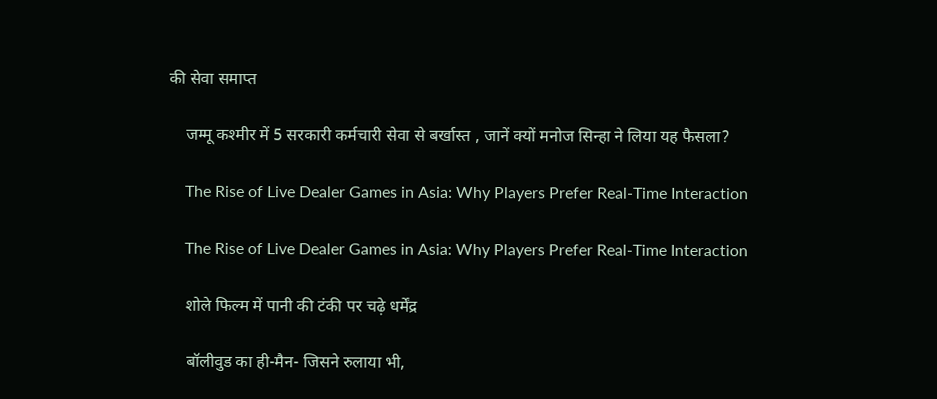की सेवा समाप्त

    जम्मू कश्मीर में 5 सरकारी कर्मचारी सेवा से बर्खास्त , जानें क्यों मनोज सिन्हा ने लिया यह फैसला?

    The Rise of Live Dealer Games in Asia: Why Players Prefer Real-Time Interaction

    The Rise of Live Dealer Games in Asia: Why Players Prefer Real-Time Interaction

    शोले फिल्म में पानी की टंकी पर चढ़े धर्मेंद्र

    बॉलीवुड का ही-मैन- जिसने रुलाया भी,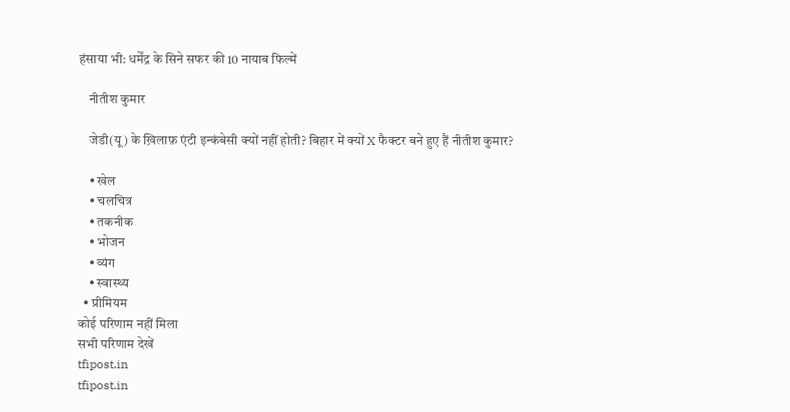हंसाया भी: धर्मेंद्र के सिने सफर की 10 नायाब फिल्में

    नीतीश कुमार

    जेडी(यू) के ख़िलाफ़ एंटी इन्कंबेसी क्यों नहीं होती? बिहार में क्यों X फैक्टर बने हुए हैं नीतीश कुमार?

    • खेल
    • चलचित्र
    • तकनीक
    • भोजन
    • व्यंग
    • स्वास्थ्य
  • प्रीमियम
कोई परिणाम नहीं मिला
सभी परिणाम देखें
tfipost.in
tfipost.in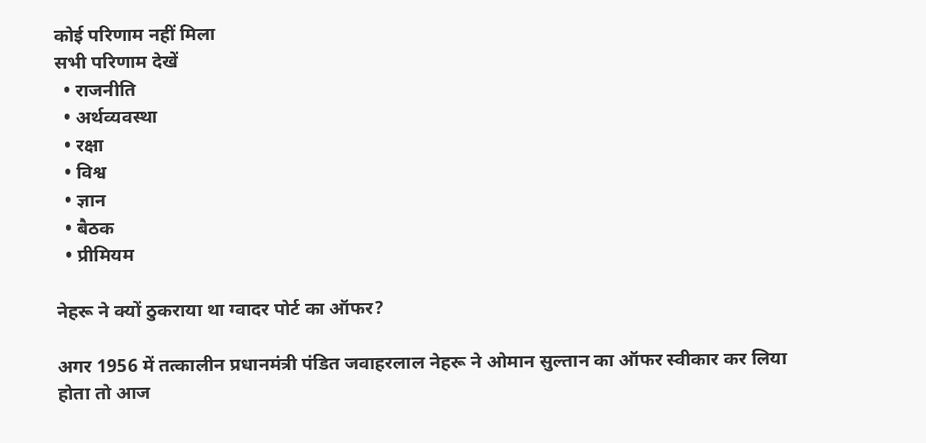कोई परिणाम नहीं मिला
सभी परिणाम देखें
  • राजनीति
  • अर्थव्यवस्था
  • रक्षा
  • विश्व
  • ज्ञान
  • बैठक
  • प्रीमियम

नेहरू ने क्यों ठुकराया था ग्वादर पोर्ट का ऑफर?

अगर 1956 में तत्कालीन प्रधानमंत्री पंडित जवाहरलाल नेहरू ने ओमान सुल्तान का ऑफर स्वीकार कर लिया होता तो आज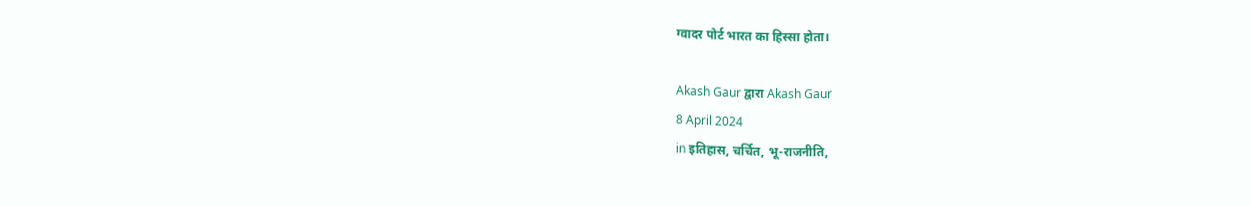ग्वादर पोर्ट भारत का हिस्सा होता।

Akash Gaur द्वारा Akash Gaur
8 April 2024
in इतिहास, चर्चित, भू-राजनीति,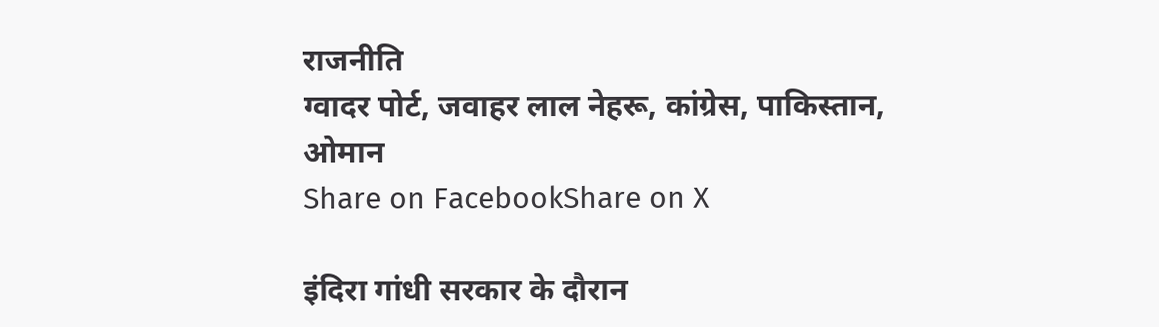राजनीति
ग्वादर पोर्ट, जवाहर लाल नेहरू, कांग्रेस, पाकिस्तान, ओमान
Share on FacebookShare on X

इंदिरा गांधी सरकार के दौरान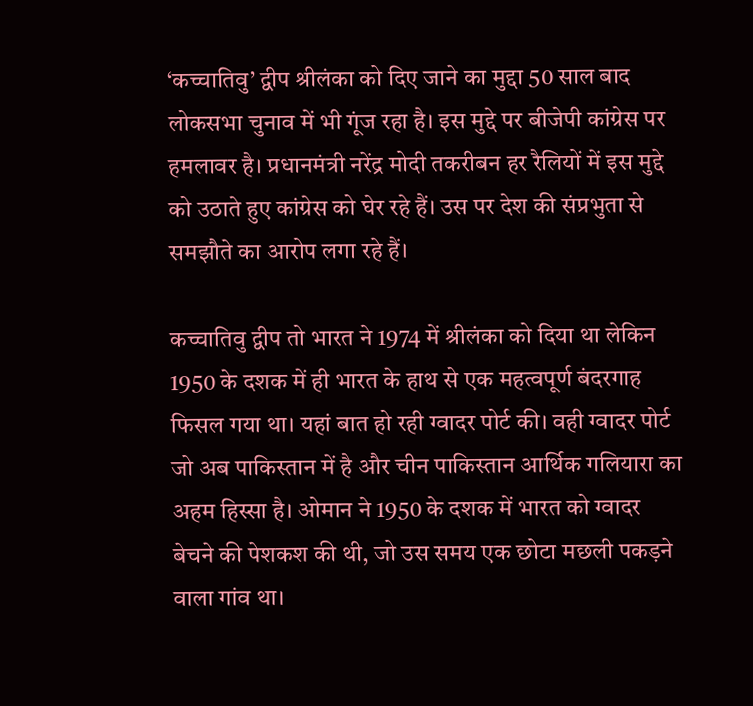‘कच्चातिवु’ द्वीप श्रीलंका को दिए जाने का मुद्दा 50 साल बाद लोकसभा चुनाव में भी गूंज रहा है। इस मुद्दे पर बीजेपी कांग्रेस पर हमलावर है। प्रधानमंत्री नरेंद्र मोदी तकरीबन हर रैलियों में इस मुद्दे को उठाते हुए कांग्रेस को घेर रहे हैं। उस पर देश की संप्रभुता से समझौते का आरोप लगा रहे हैं।

कच्चातिवु द्वीप तो भारत ने 1974 में श्रीलंका को दिया था लेकिन 1950 के दशक में ही भारत के हाथ से एक महत्वपूर्ण बंदरगाह फिसल गया था। यहां बात हो रही ग्वादर पोर्ट की। वही ग्वादर पोर्ट जो अब पाकिस्तान में है और चीन पाकिस्तान आर्थिक गलियारा का अहम हिस्सा है। ओमान ने 1950 के दशक में भारत को ग्वादर बेचने की पेशकश की थी, जो उस समय एक छोटा मछली पकड़ने वाला गांव था।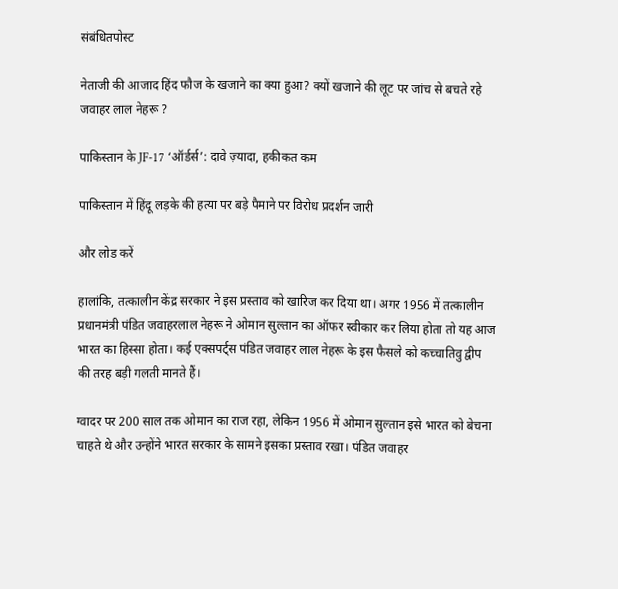संबंधितपोस्ट

नेताजी की आजाद हिंद फौज के खजाने का क्या हुआ? क्यों खजाने की लूट पर जांच से बचते रहे जवाहर लाल नेहरू ?

पाकिस्तान के JF-17 ‘ऑर्डर्स’: दावे ज़्यादा, हकीकत कम

पाकिस्तान में हिंदू लड़के की हत्या पर बड़े पैमाने पर विरोध प्रदर्शन जारी

और लोड करें

हालांकि, तत्कालीन केंद्र सरकार ने इस प्रस्ताव को खारिज कर दिया था। अगर 1956 में तत्कालीन प्रधानमंत्री पंडित जवाहरलाल नेहरू ने ओमान सुल्तान का ऑफर स्वीकार कर लिया होता तो यह आज भारत का हिस्सा होता। कई एक्सपर्ट्स पंडित जवाहर लाल नेहरू के इस फैसले को कच्चातिवु द्वीप की तरह बड़ी गलती मानते हैं।

ग्वादर पर 200 साल तक ओमान का राज रहा, लेकिन 1956 में ओमान सुल्तान इसे भारत को बेचना चाहते थे और उन्होंने भारत सरकार के सामने इसका प्रस्ताव रखा। पंडित जवाहर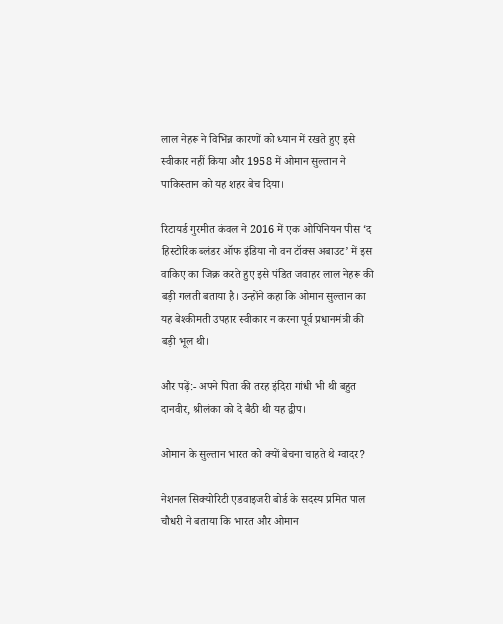लाल नेहरू ने विभिन्न कारणों को ध्यान में रखते हुए इसे स्वीकार नहीं किया और 1958 में ओमान सुल्तान ने पाकिस्तान को यह शहर बेच दिया।

रिटायर्ड गुरमीत कंवल ने 2016 में एक ओपिनियन पीस ‘द हिस्टोरिक ब्लंडर ऑफ इंडिया नो वन टॉक्स अबाउट’ में इस वाकिए का जिक्र करते हुए इसे पंडित जवाहर लाल नेहरू की बड़ी गलती बताया है। उन्होंने कहा कि ओमान सुल्तान का यह बेश्कीमती उपहार स्वीकार न करना पूर्व प्रधानमंत्री की बड़ी भूल थी।

और पढ़ें:- अपने पिता की तरह इंदिरा गांधी भी थी बहुत दानवीर, श्रीलंका को दे बैठी थी यह द्वीप।

ओमान के सुल्तान भारत को क्यों बेचना चाहते थे ग्वादर?

नेशनल सिक्योरिटी एडवाइजरी बोर्ड के सदस्य प्रमित पाल चौधरी ने बताया कि भारत और ओमान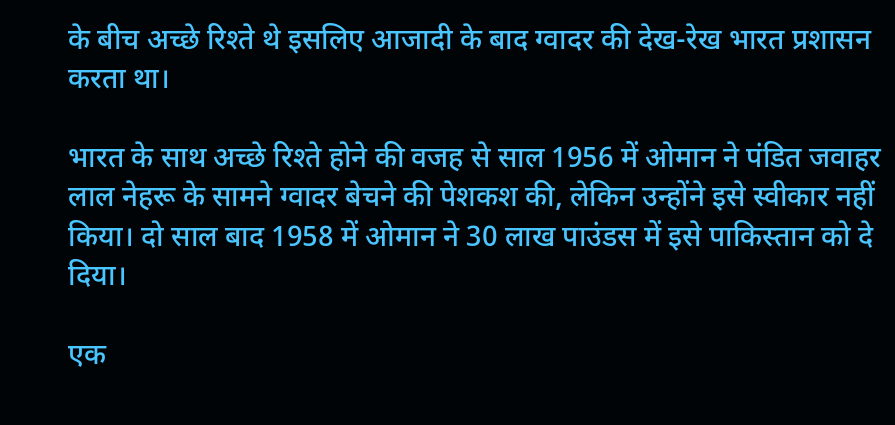के बीच अच्छे रिश्ते थे इसलिए आजादी के बाद ग्वादर की देख-रेख भारत प्रशासन करता था।

भारत के साथ अच्छे रिश्ते होने की वजह से साल 1956 में ओमान ने पंडित जवाहर लाल नेहरू के सामने ग्वादर बेचने की पेशकश की, लेकिन उन्होंने इसे स्वीकार नहीं किया। दो साल बाद 1958 में ओमान ने 30 लाख पाउंडस में इसे पाकिस्तान को दे दिया।

एक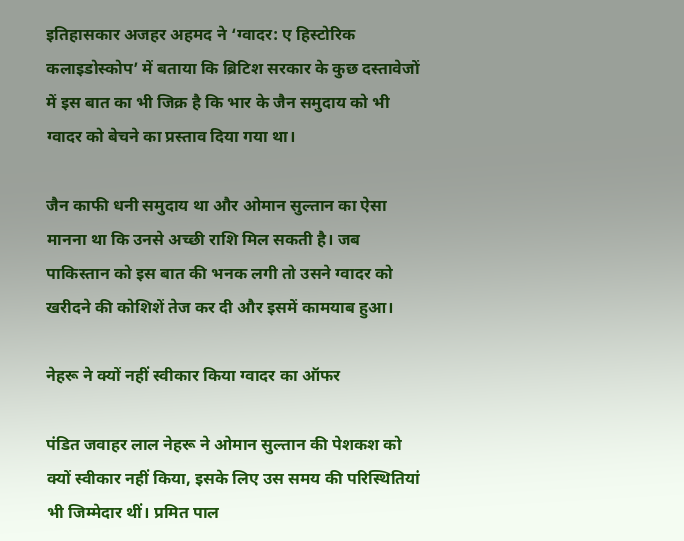इतिहासकार अजहर अहमद ने ‘ग्वादर: ए हिस्टोरिक कलाइडोस्कोप’ में बताया कि ब्रिटिश सरकार के कुछ दस्तावेजों में इस बात का भी जिक्र है कि भार के जैन समुदाय को भी ग्वादर को बेचने का प्रस्ताव दिया गया था।

जैन काफी धनी समुदाय था और ओमान सुल्तान का ऐसा मानना था कि उनसे अच्छी राशि मिल सकती है। जब पाकिस्तान को इस बात की भनक लगी तो उसने ग्वादर को खरीदने की कोशिशें तेज कर दी और इसमें कामयाब हुआ।

नेहरू ने क्यों नहीं स्वीकार किया ग्वादर का ऑफर

पंडित जवाहर लाल नेहरू ने ओमान सुल्तान की पेशकश को क्यों स्वीकार नहीं किया, इसके लिए उस समय की परिस्थितियां भी जिम्मेदार थीं। प्रमित पाल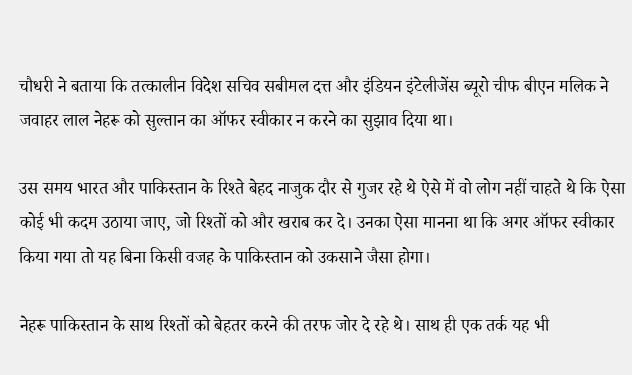चौधरी ने बताया कि तत्कालीन विदेश सचिव सबीमल दत्त और इंडियन इंटेलीजेंस ब्यूरो चीफ बीएन मलिक ने जवाहर लाल नेहरू को सुल्तान का ऑफर स्वीकार न करने का सुझाव दिया था।

उस समय भारत और पाकिस्तान के रिश्ते बेहद नाजुक दौर से गुजर रहे थे ऐसे में वो लोग नहीं चाहते थे कि ऐसा कोई भी कदम उठाया जाए, जो रिश्तों को और खराब कर दे। उनका ऐसा मानना था कि अगर ऑफर स्वीकार किया गया तो यह बिना किसी वजह के पाकिस्तान को उकसाने जैसा होगा।

नेहरू पाकिस्तान के साथ रिश्तों को बेहतर करने की तरफ जोर दे रहे थे। साथ ही एक तर्क यह भी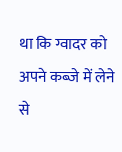था कि ग्वादर को अपने कब्जे में लेने से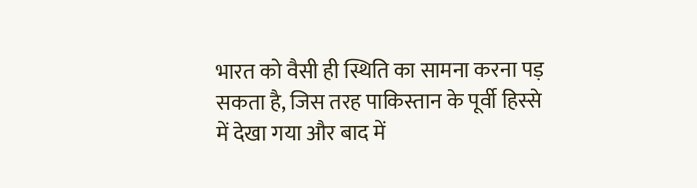भारत को वैसी ही स्थिति का सामना करना पड़ सकता है, जिस तरह पाकिस्तान के पूर्वी हिस्से में देखा गया और बाद में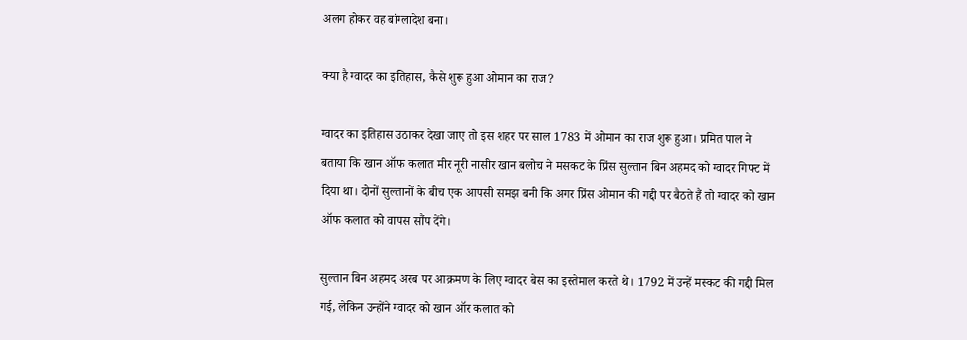अलग होकर वह बांग्लादेश बना।

क्या है ग्वादर का इतिहास, कैसे शुरू हुआ ओमान का राज?

ग्वादर का इतिहास उठाकर देखा जाए तो इस शहर पर साल 1783 में ओमान का राज शुरू हुआ। प्रमित पाल ने बताया कि खान ऑफ कलात मीर नूरी नासीर खान बलोच ने मसकट के प्रिंस सुल्तान बिन अहमद को ग्वादर गिफ्ट में दिया था। दोनों सुल्तानों के बीच एक आपसी समझ बनी कि अगर प्रिंस ओमान की गद्दी पर बैठते हैं तो ग्वादर को खान ऑफ कलात को वापस सौंप देंगे।

सुल्तान बिन अहमद अरब पर आक्रमण के लिए ग्वादर बेस का इस्तेमाल करते थे। 1792 में उन्हें मस्कट की गद्दी मिल गई, लेकिन उन्होंने ग्वादर को खान ऑर कलात को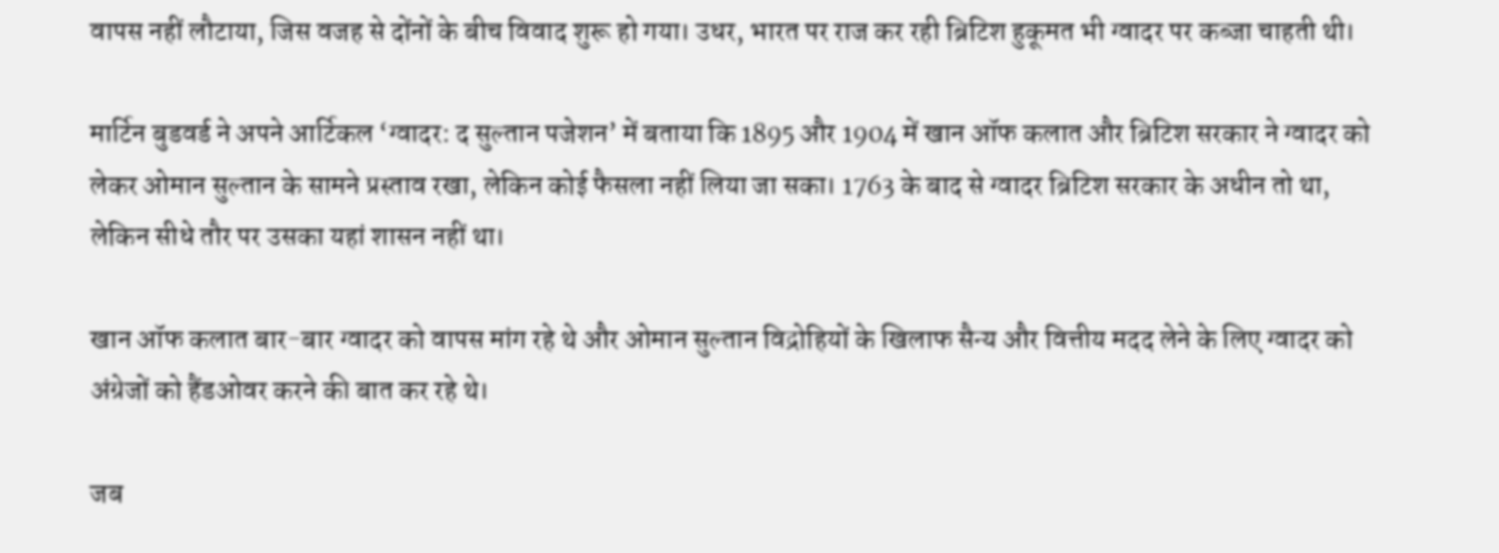वापस नहीं लौटाया, जिस वजह से दोंनों के बीच विवाद शुरू हो गया। उधर, भारत पर राज कर रही ब्रिटिश हुकूमत भी ग्वादर पर कब्जा चाहती थी।

मार्टिन बुडवर्ड ने अपने आर्टिकल ‘ग्वादर: द सुल्तान पजेशन’ में बताया कि 1895 और 1904 में खान ऑफ कलात और ब्रिटिश सरकार ने ग्वादर को लेकर ओमान सुल्तान के सामने प्रस्ताव रखा, लेकिन कोई फैसला नहीं लिया जा सका। 1763 के बाद से ग्वादर ब्रिटिश सरकार के अधीन तो था, लेकिन सीधे तौर पर उसका यहां शासन नहीं था।

खान ऑफ कलात बार-बार ग्वादर को वापस मांग रहे थे और ओमान सुल्तान विद्रोहियों के खिलाफ सैन्य और वित्तीय मदद लेने के लिए ग्वादर को अंग्रेजों को हैंडओवर करने की बात कर रहे थे।

जब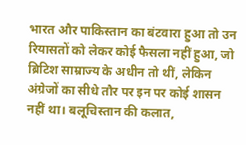भारत और पाकिस्तान का बंटवारा हुआ तो उन रियासतों को लेकर कोई फैसला नहीं हुआ, जो ब्रिटिश साम्राज्य के अधीन तो थीं, लेकिन अंग्रेजों का सीधे तौर पर इन पर कोई शासन नहीं था। बलूचिस्तान की कलात,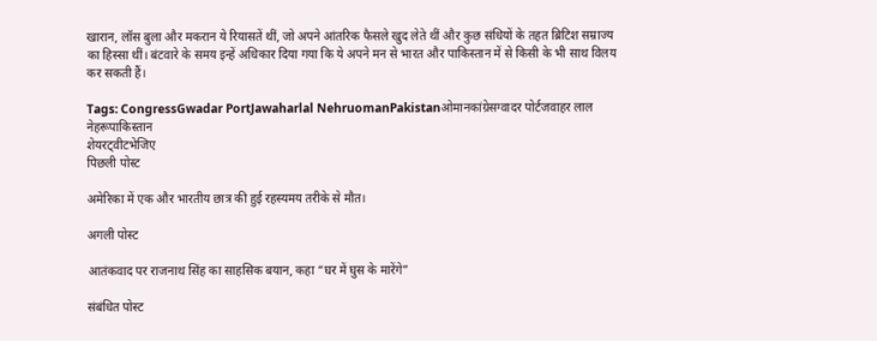खारान, लॉस बुला और मकरान ये रियासतें थीं, जो अपने आंतरिक फैसले खुद लेते थीं और कुछ संधियों के तहत ब्रिटिश सम्राज्य का हिस्सा थीं। बंटवारे के समय इन्हें अधिकार दिया गया कि ये अपने मन से भारत और पाकिस्तान में से किसी के भी साथ विलय कर सकती हैं।

Tags: CongressGwadar PortJawaharlal NehruomanPakistanओमानकांग्रेसग्वादर पोर्टजवाहर लाल नेहरूपाकिस्तान
शेयरट्वीटभेजिए
पिछली पोस्ट

अमेरिका में एक और भारतीय छात्र की हुई रहस्यमय तरीके से मौत।

अगली पोस्ट

आतंकवाद पर राजनाथ सिंह का साहसिक बयान, कहा “घर में घुस के मारेंगे”

संबंधित पोस्ट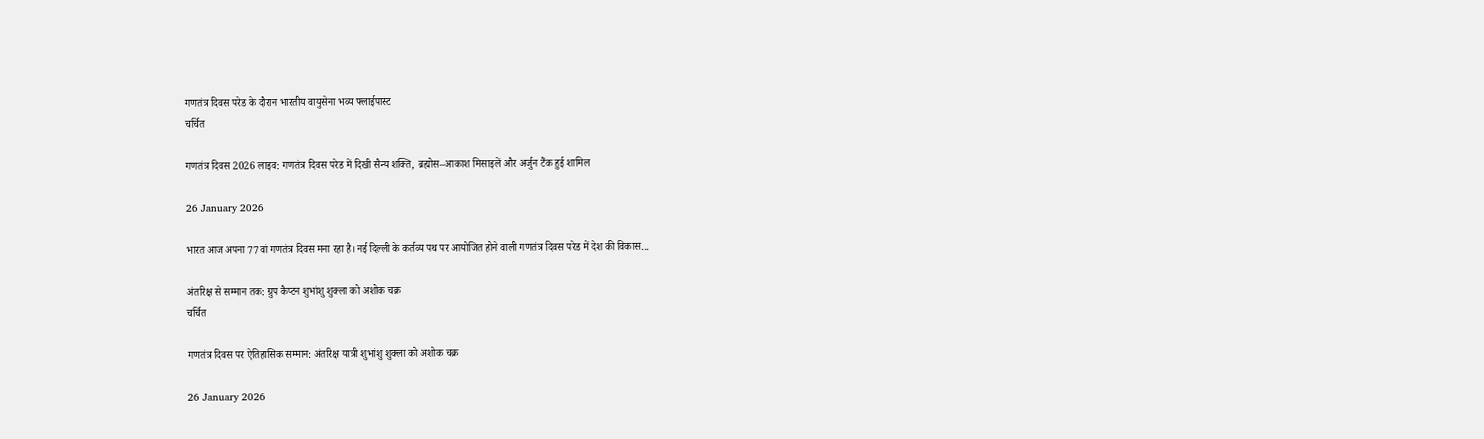गणतंत्र दिवस परेड के दौरान भारतीय वायुसेना भव्य फ्लाईपास्ट
चर्चित

गणतंत्र दिवस 2026 लाइव: गणतंत्र दिवस परेड में दिखी सैन्य शक्ति, ब्रह्मोस–आकाश मिसाइलें और अर्जुन टैंक हुई शामिल

26 January 2026

भारत आज अपना 77वां गणतंत्र दिवस मना रहा है। नई दिल्ली के कर्तव्य पथ पर आयोजित होने वाली गणतंत्र दिवस परेड में देश की विकास...

अंतरिक्ष से सम्मान तक: ग्रुप कैप्टन शुभांशु शुक्ला को अशोक चक्र
चर्चित

गणतंत्र दिवस पर ऐतिहासिक सम्मान: अंतरिक्ष यात्री शुभांशु शुक्ला को अशोक चक्र

26 January 2026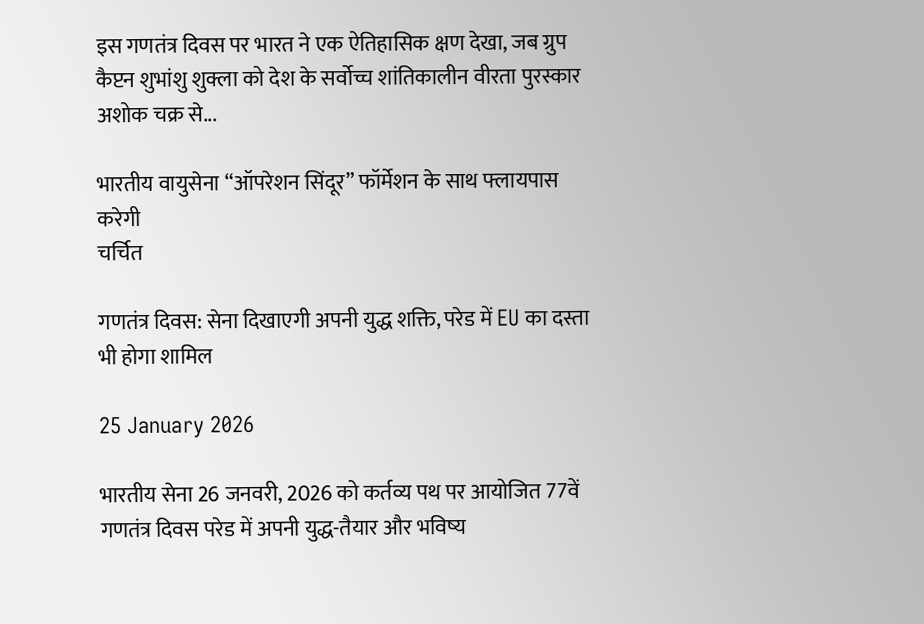इस गणतंत्र दिवस पर भारत ने एक ऐतिहासिक क्षण देखा, जब ग्रुप कैप्टन शुभांशु शुक्ला को देश के सर्वोच्च शांतिकालीन वीरता पुरस्कार अशोक चक्र से...

भारतीय वायुसेना “ऑपरेशन सिंदूर” फॉर्मेशन के साथ फ्लायपास करेगी
चर्चित

गणतंत्र दिवस: सेना दिखाएगी अपनी युद्ध शक्ति, परेड में EU का दस्ता भी होगा शामिल

25 January 2026

भारतीय सेना 26 जनवरी, 2026 को कर्तव्य पथ पर आयोजित 77वें गणतंत्र दिवस परेड में अपनी युद्ध-तैयार और भविष्य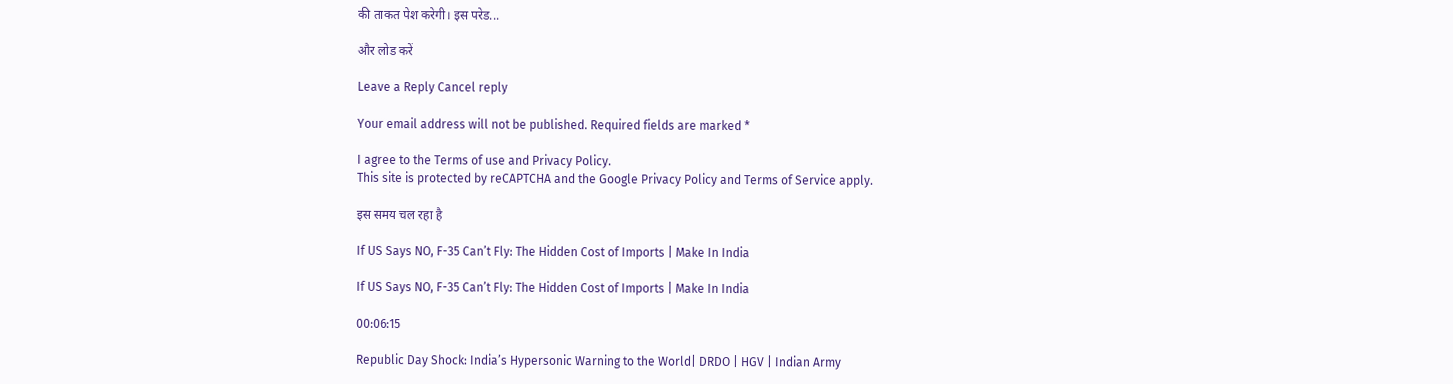की ताकत पेश करेगी। इस परेड...

और लोड करें

Leave a Reply Cancel reply

Your email address will not be published. Required fields are marked *

I agree to the Terms of use and Privacy Policy.
This site is protected by reCAPTCHA and the Google Privacy Policy and Terms of Service apply.

इस समय चल रहा है

If US Says NO, F-35 Can’t Fly: The Hidden Cost of Imports | Make In India

If US Says NO, F-35 Can’t Fly: The Hidden Cost of Imports | Make In India

00:06:15

Republic Day Shock: India’s Hypersonic Warning to the World| DRDO | HGV | Indian Army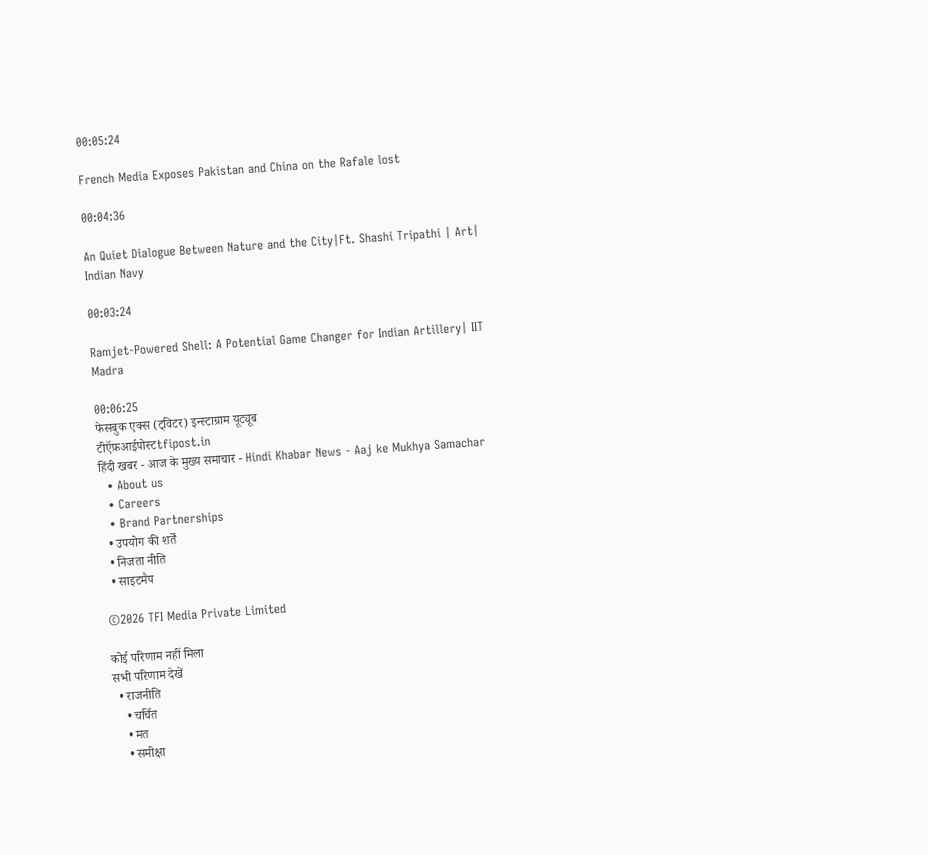00:05:24

French Media Exposes Pakistan and China on the Rafale lost

00:04:36

An Quiet Dialogue Between Nature and the City|Ft. Shashi Tripathi | Art| Indian Navy

00:03:24

Ramjet-Powered Shell: A Potential Game Changer for Indian Artillery| IIT Madra

00:06:25
फेसबुक एक्स (ट्विटर) इन्स्टाग्राम यूट्यूब
टीऍफ़आईपोस्टtfipost.in
हिंदी खबर - आज के मुख्य समाचार - Hindi Khabar News - Aaj ke Mukhya Samachar
  • About us
  • Careers
  • Brand Partnerships
  • उपयोग की शर्तें
  • निजता नीति
  • साइटमैप

©2026 TFI Media Private Limited

कोई परिणाम नहीं मिला
सभी परिणाम देखें
  • राजनीति
    • चर्चित
    • मत
    • समीक्षा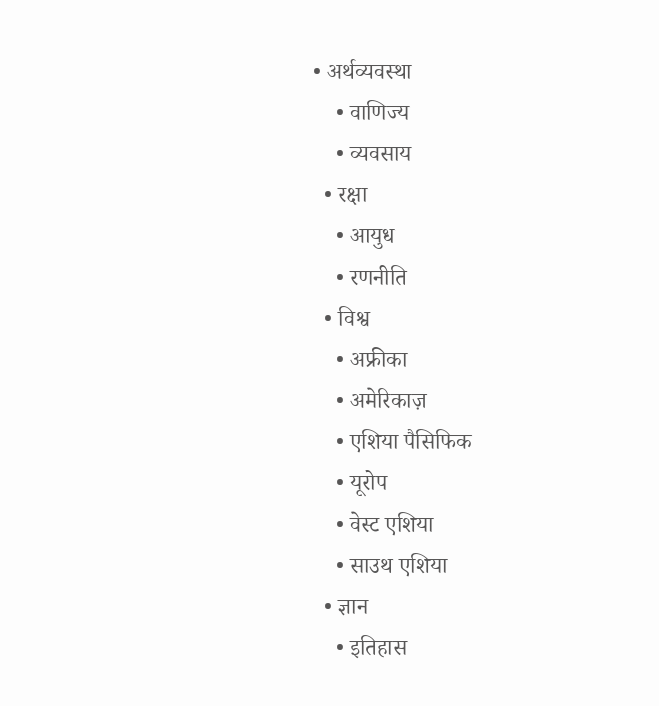• अर्थव्यवस्था
    • वाणिज्य
    • व्यवसाय
  • रक्षा
    • आयुध
    • रणनीति
  • विश्व
    • अफ्रीका
    • अमेरिकाज़
    • एशिया पैसिफिक
    • यूरोप
    • वेस्ट एशिया
    • साउथ एशिया
  • ज्ञान
    • इतिहास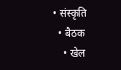• संस्कृति
  • बैठक
    • खेल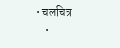• चलचित्र
    •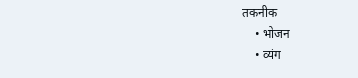तकनीक
    • भोजन
    • व्यंग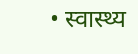• स्वास्थ्य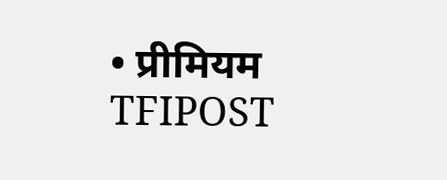• प्रीमियम
TFIPOST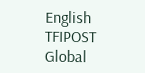English
TFIPOST Global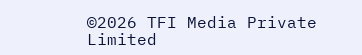©2026 TFI Media Private Limited